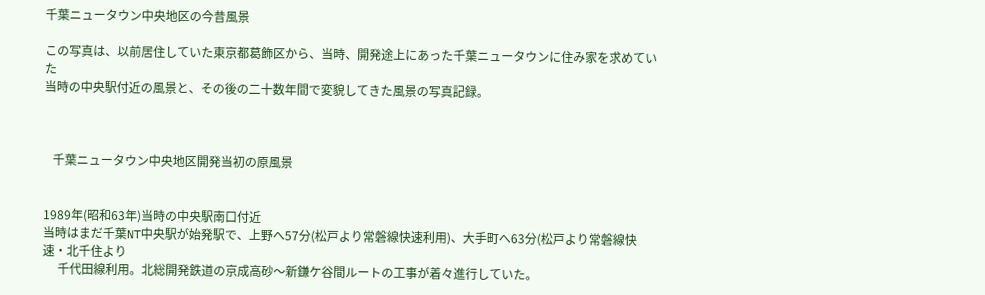千葉ニュータウン中央地区の今昔風景

この写真は、以前居住していた東京都葛飾区から、当時、開発途上にあった千葉ニュータウンに住み家を求めていた
当時の中央駅付近の風景と、その後の二十数年間で変貌してきた風景の写真記録。



   千葉ニュータウン中央地区開発当初の原風景


1989年(昭和63年)当時の中央駅南口付近
当時はまだ千葉NT中央駅が始発駅で、上野へ57分(松戸より常磐線快速利用)、大手町へ63分(松戸より常磐線快速・北千住より
     千代田線利用。北総開発鉄道の京成高砂〜新鎌ケ谷間ルートの工事が着々進行していた。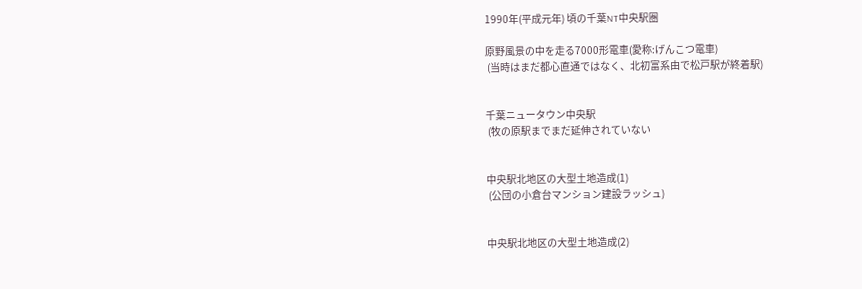1990年(平成元年) 頃の千葉NT中央駅圏

原野風景の中を走る7000形電車(愛称:げんこつ電車)
 (当時はまだ都心直通ではなく、北初富系由で松戸駅が終着駅)


千葉ニュータウン中央駅
 (牧の原駅までまだ延伸されていない


中央駅北地区の大型土地造成(1)
 (公団の小倉台マンション建設ラッシュ)


中央駅北地区の大型土地造成(2)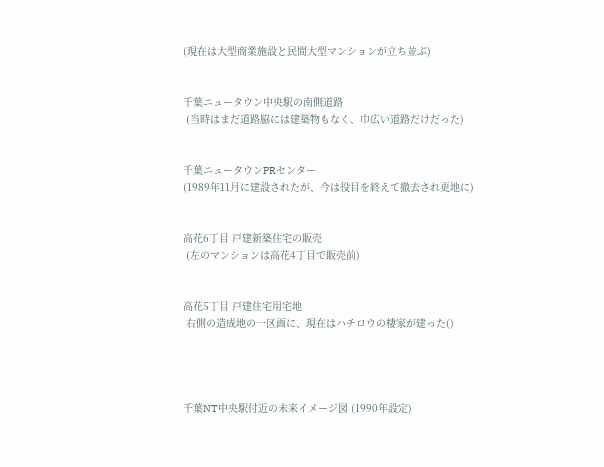(現在は大型商業施設と民間大型マンションが立ち並ぶ)


千葉ニュータウン中央駅の南側道路
 (当時はまだ道路脇には建築物もなく、巾広い道路だけだった)


千葉ニュータウンPRセンター
(1989年11月に建設されたが、今は役目を終えて撤去され更地に)


高花6丁目 戸建新築住宅の販売
 (左のマンションは高花4丁目で販売前)


高花5丁目 戸建住宅用宅地
 右側の造成地の一区画に、現在はハチロウの棲家が建った()




千葉NT中央駅付近の未来イメージ図 (1990年設定)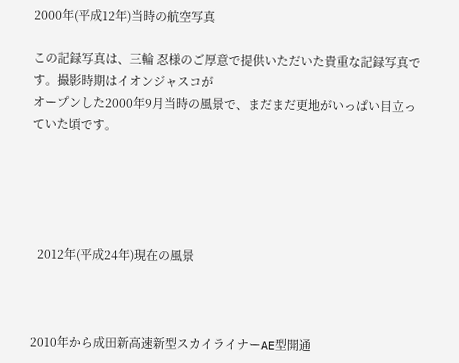2000年(平成12年)当時の航空写真

この記録写真は、三輪 忍様のご厚意で提供いただいた貴重な記録写真です。撮影時期はイオンジャスコが
オープンした2000年9月当時の風景で、まだまだ更地がいっぱい目立っていた頃です。





  2012年(平成24年)現在の風景



2010年から成田新高速新型スカイライナーAE型開通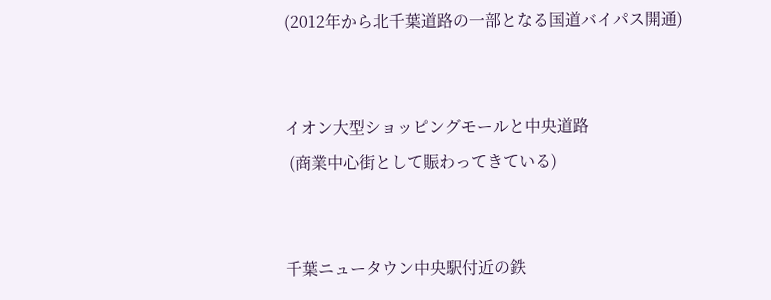(2012年から北千葉道路の一部となる国道バイパス開通)


イオン大型ショッピングモールと中央道路
 (商業中心街として賑わってきている)


千葉ニュータウン中央駅付近の鉄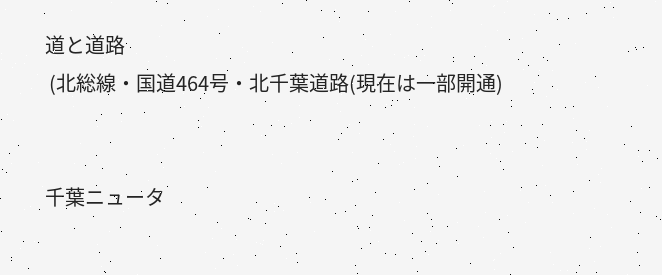道と道路
 (北総線・国道464号・北千葉道路(現在は一部開通)


千葉ニュータ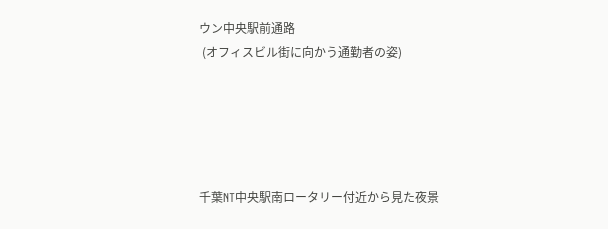ウン中央駅前通路
 (オフィスビル街に向かう通勤者の姿)





千葉NT中央駅南ロータリー付近から見た夜景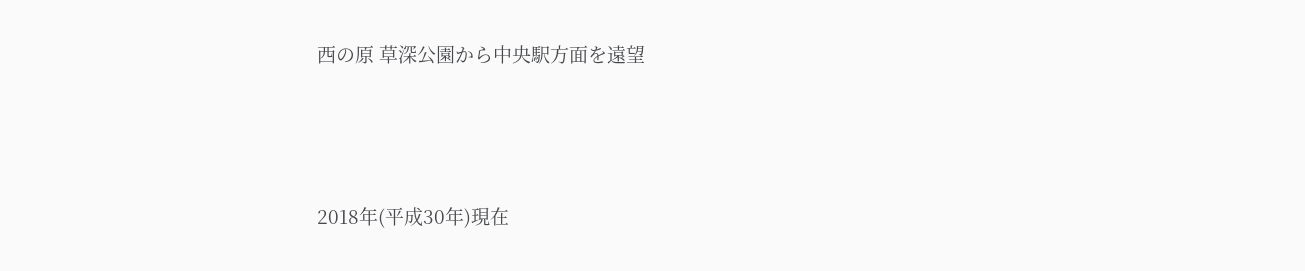西の原 草深公園から中央駅方面を遠望




2018年(平成30年)現在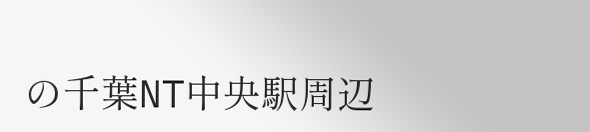の千葉NT中央駅周辺